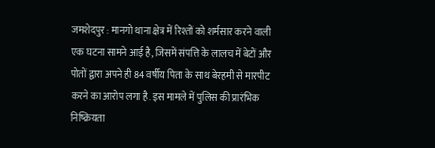जमशेदपुर : मानगो थाना क्षेत्र में रिश्तों को शर्मसार करने वाली एक घटना सामने आई है, जिसमें संपत्ति के लालच में बेटों और पोतों द्वारा अपने ही 84 वर्षीय पिता के साथ बेरहमी से मारपीट करने का आरोप लगा है. इस मामले में पुलिस की प्रारंभिक निष्क्रियता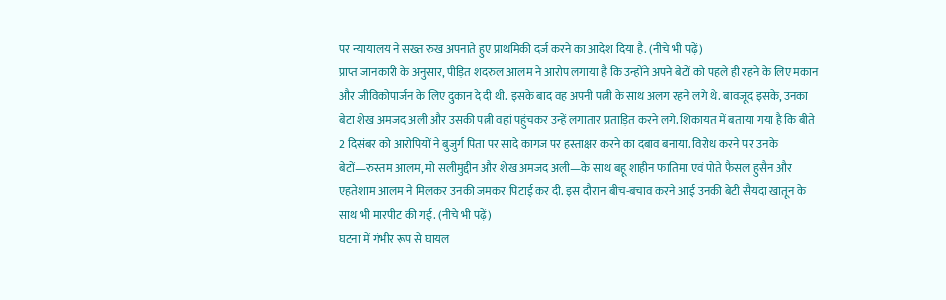पर न्यायालय ने सख्त रुख अपनाते हुए प्राथमिकी दर्ज करने का आदेश दिया है. (नीचे भी पढ़ें)
प्राप्त जानकारी के अनुसार, पीड़ित शदरुल आलम ने आरोप लगाया है कि उन्होंने अपने बेटों को पहले ही रहने के लिए मकान और जीविकोपार्जन के लिए दुकान दे दी थी. इसके बाद वह अपनी पत्नी के साथ अलग रहने लगे थे. बावजूद इसके, उनका बेटा शेख अमजद अली और उसकी पत्नी वहां पहुंचकर उन्हें लगातार प्रताड़ित करने लगे. शिकायत में बताया गया है कि बीते 2 दिसंबर को आरोपियों ने बुजुर्ग पिता पर सादे कागज पर हस्ताक्षर करने का दबाव बनाया. विरोध करने पर उनके बेटों—रुस्तम आलम, मो सलीमुद्दीन और शेख अमजद अली—के साथ बहू शाहीन फातिमा एवं पोते फैसल हुसैन और एहतेशाम आलम ने मिलकर उनकी जमकर पिटाई कर दी. इस दौरान बीच-बचाव करने आई उनकी बेटी सैयदा खातून के साथ भी मारपीट की गई. (नीचे भी पढ़ें)
घटना में गंभीर रूप से घायल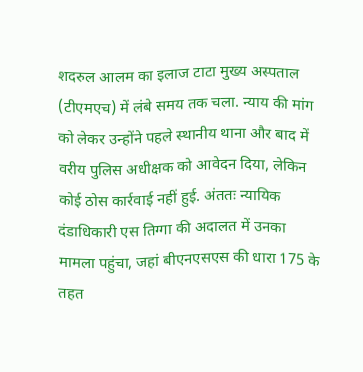शदरुल आलम का इलाज टाटा मुख्य अस्पताल (टीएमएच) में लंबे समय तक चला. न्याय की मांग को लेकर उन्होंने पहले स्थानीय थाना और बाद में वरीय पुलिस अधीक्षक को आवेदन दिया, लेकिन कोई ठोस कार्रवाई नहीं हुई. अंततः न्यायिक दंडाधिकारी एस तिग्गा की अदालत में उनका मामला पहुंचा, जहां बीएनएसएस की धारा 175 के तहत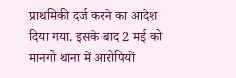प्राथमिकी दर्ज करने का आदेश दिया गया. इसके बाद 2 मई को मानगो थाना में आरोपियों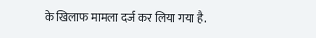के खिलाफ मामला दर्ज कर लिया गया है.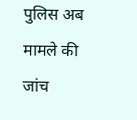पुलिस अब मामले की जांच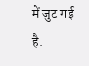में जुट गई है.